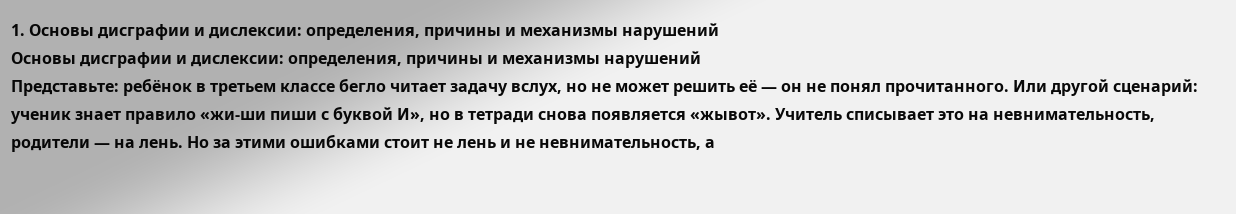1. Основы дисграфии и дислексии: определения, причины и механизмы нарушений
Основы дисграфии и дислексии: определения, причины и механизмы нарушений
Представьте: ребёнок в третьем классе бегло читает задачу вслух, но не может решить её — он не понял прочитанного. Или другой сценарий: ученик знает правило «жи-ши пиши с буквой И», но в тетради снова появляется «жывот». Учитель списывает это на невнимательность, родители — на лень. Но за этими ошибками стоит не лень и не невнимательность, а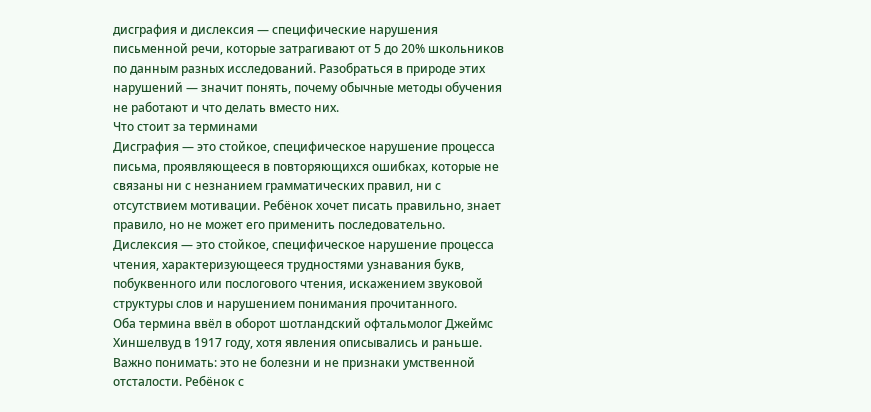дисграфия и дислексия — специфические нарушения письменной речи, которые затрагивают от 5 до 20% школьников по данным разных исследований. Разобраться в природе этих нарушений — значит понять, почему обычные методы обучения не работают и что делать вместо них.
Что стоит за терминами
Дисграфия — это стойкое, специфическое нарушение процесса письма, проявляющееся в повторяющихся ошибках, которые не связаны ни с незнанием грамматических правил, ни с отсутствием мотивации. Ребёнок хочет писать правильно, знает правило, но не может его применить последовательно.
Дислексия — это стойкое, специфическое нарушение процесса чтения, характеризующееся трудностями узнавания букв, побуквенного или послогового чтения, искажением звуковой структуры слов и нарушением понимания прочитанного.
Оба термина ввёл в оборот шотландский офтальмолог Джеймс Хиншелвуд в 1917 году, хотя явления описывались и раньше. Важно понимать: это не болезни и не признаки умственной отсталости. Ребёнок с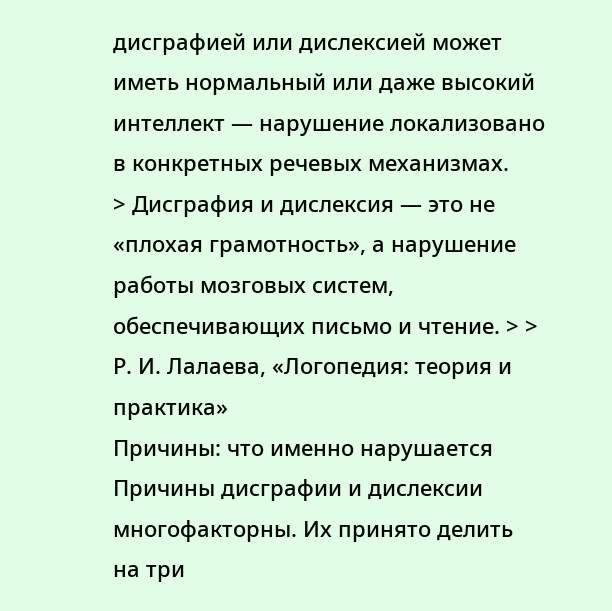дисграфией или дислексией может иметь нормальный или даже высокий интеллект — нарушение локализовано в конкретных речевых механизмах.
> Дисграфия и дислексия — это не «плохая грамотность», а нарушение работы мозговых систем, обеспечивающих письмо и чтение. > > Р. И. Лалаева, «Логопедия: теория и практика»
Причины: что именно нарушается
Причины дисграфии и дислексии многофакторны. Их принято делить на три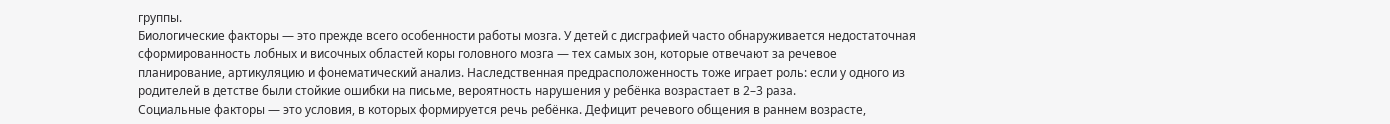группы.
Биологические факторы — это прежде всего особенности работы мозга. У детей с дисграфией часто обнаруживается недостаточная сформированность лобных и височных областей коры головного мозга — тех самых зон, которые отвечают за речевое планирование, артикуляцию и фонематический анализ. Наследственная предрасположенность тоже играет роль: если у одного из родителей в детстве были стойкие ошибки на письме, вероятность нарушения у ребёнка возрастает в 2–3 раза.
Социальные факторы — это условия, в которых формируется речь ребёнка. Дефицит речевого общения в раннем возрасте,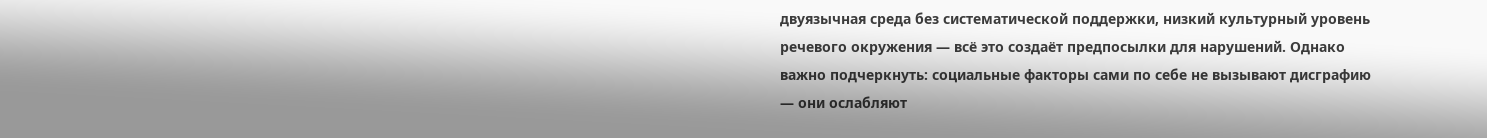двуязычная среда без систематической поддержки, низкий культурный уровень речевого окружения — всё это создаёт предпосылки для нарушений. Однако важно подчеркнуть: социальные факторы сами по себе не вызывают дисграфию — они ослабляют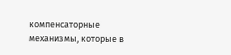компенсаторные механизмы, которые в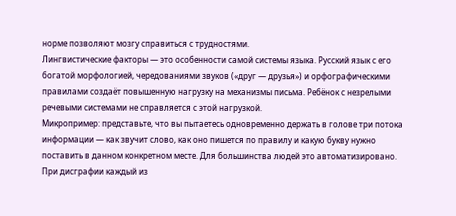норме позволяют мозгу справиться с трудностями.
Лингвистические факторы — это особенности самой системы языка. Русский язык с его богатой морфологией, чередованиями звуков («друг — друзья») и орфографическими правилами создаёт повышенную нагрузку на механизмы письма. Ребёнок с незрелыми речевыми системами не справляется с этой нагрузкой.
Микропример: представьте, что вы пытаетесь одновременно держать в голове три потока информации — как звучит слово, как оно пишется по правилу и какую букву нужно поставить в данном конкретном месте. Для большинства людей это автоматизировано. При дисграфии каждый из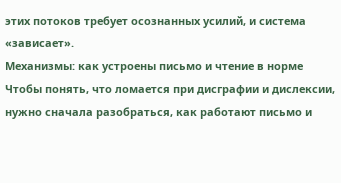этих потоков требует осознанных усилий, и система «зависает».
Механизмы: как устроены письмо и чтение в норме
Чтобы понять, что ломается при дисграфии и дислексии, нужно сначала разобраться, как работают письмо и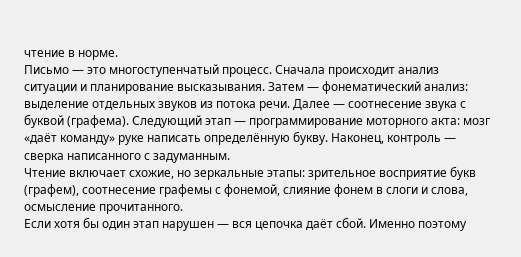чтение в норме.
Письмо — это многоступенчатый процесс. Сначала происходит анализ ситуации и планирование высказывания. Затем — фонематический анализ: выделение отдельных звуков из потока речи. Далее — соотнесение звука с буквой (графема). Следующий этап — программирование моторного акта: мозг «даёт команду» руке написать определённую букву. Наконец, контроль — сверка написанного с задуманным.
Чтение включает схожие, но зеркальные этапы: зрительное восприятие букв (графем), соотнесение графемы с фонемой, слияние фонем в слоги и слова, осмысление прочитанного.
Если хотя бы один этап нарушен — вся цепочка даёт сбой. Именно поэтому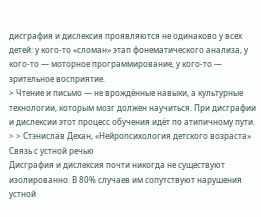дисграфия и дислексия проявляются не одинаково у всех детей: у кого-то «сломан» этап фонематического анализа, у кого-то — моторное программирование, у кого-то — зрительное восприятие.
> Чтение и письмо — не врождённые навыки, а культурные технологии, которым мозг должен научиться. При дисграфии и дислексии этот процесс обучения идёт по атипичному пути. > > Стэнислав Дехан, «Нейропсихология детского возраста»
Связь с устной речью
Дисграфия и дислексия почти никогда не существуют изолированно. В 80% случаев им сопутствуют нарушения устной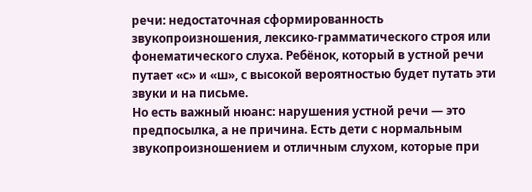речи: недостаточная сформированность звукопроизношения, лексико-грамматического строя или фонематического слуха. Ребёнок, который в устной речи путает «с» и «ш», с высокой вероятностью будет путать эти звуки и на письме.
Но есть важный нюанс: нарушения устной речи — это предпосылка, а не причина. Есть дети с нормальным звукопроизношением и отличным слухом, которые при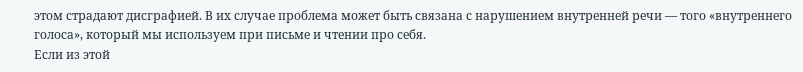этом страдают дисграфией. В их случае проблема может быть связана с нарушением внутренней речи — того «внутреннего голоса», который мы используем при письме и чтении про себя.
Если из этой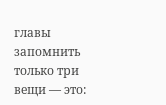главы запомнить только три вещи — это: